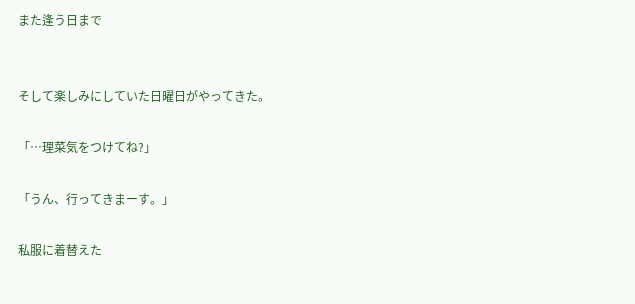また逢う日まで


そして楽しみにしていた日曜日がやってきた。

「…理菜気をつけてね?」

「うん、行ってきまーす。」

私服に着替えた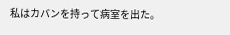私はカバンを持って病室を出た。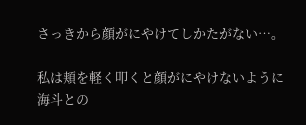さっきから顔がにやけてしかたがない…。

私は頬を軽く叩くと顔がにやけないように海斗との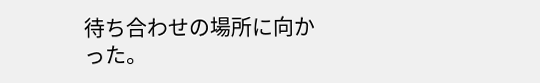待ち合わせの場所に向かった。